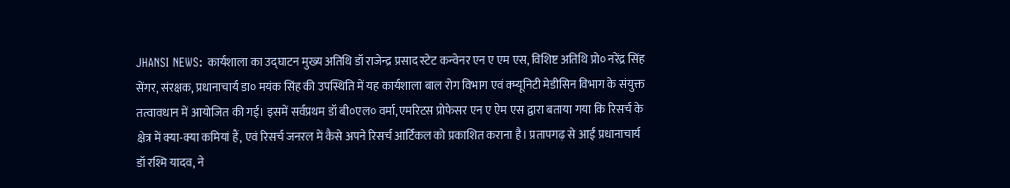JHANSI NEWS: कार्यशाला का उद्घाटन मुख्य अतिथि डॉ राजेन्द्र प्रसाद स्टेट कन्वेनर एन ए एम एस, विशिष्ट अतिथि प्रो० नरेंद्र सिंह सेंगर, संरक्षक, प्रधानाचार्य डा० मयंक सिंह की उपस्थिति में यह कार्यशाला बाल रोग विभाग एवं क्म्यूनिटी मेडीसिन विभाग के संयुक्त तत्वावधान में आयोजित की गई। इसमें सर्वप्रथम डॉ बी०एल० वर्मा, एमरिटस प्रोफेसर एन ए ऐम एस द्वारा बताया गया कि रिसर्च के क्षेत्र में क्या-क्या कमियां हैं, एवं रिसर्च जनरल में कैसे अपने रिसर्च आर्टिकल को प्रकाशित कराना है। प्रतापगढ़ से आईं प्रधानाचार्य डॉ रश्मि यादव, ने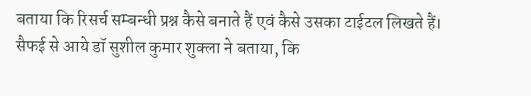बताया कि रिसर्च सम्बन्धी प्रश्न कैसे बनाते हैं एवं कैसे उसका टाईटल लिखते हैं। सैफई से आये डॉ सुशील कुमार शुक्ला ने बताया, कि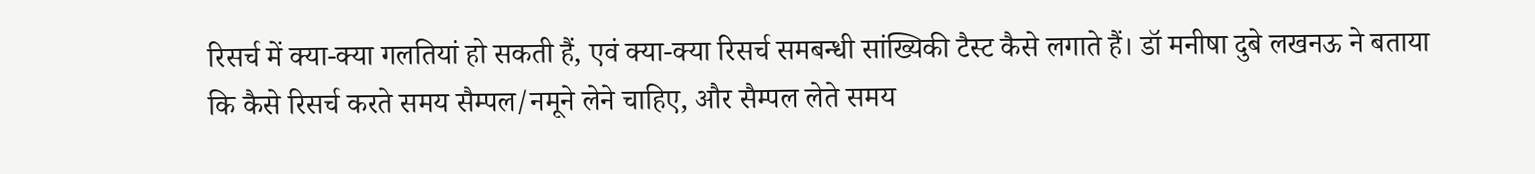रिसर्च में क्या-क्या गलतियां हो सकती हैं, एवं क्या-क्या रिसर्च समबन्धी सांख्यिकी टैस्ट कैसे लगाते हैं। डॉ मनीषा दुबे लखनऊ ने बताया कि कैसे रिसर्च करते समय सैम्पल/नमूने लेने चाहिए, और सैम्पल लेते समय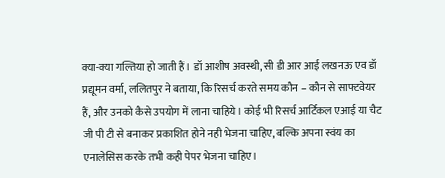क्या-क्या गल्तिया हो जाती हैं। डॉ आशीष अवस्थी, सी डी आर आई लखनऊ एव डॉ प्रद्यूमन वर्मा, ललितपुर ने बताया, कि रिसर्च करते समय कौन – कौन से साफ्टवेयर हैं, और उनको कैसे उपयोग में लाना चाहिये। कोई भी रिसर्च आर्टिकल एआई या चैट जी पी टी से बनाकर प्रकाशित होने नही भेजना चाहिए, बल्कि अपना स्वंय का एनालेसिस करके तभी कही पेपर भेजना चाहिए।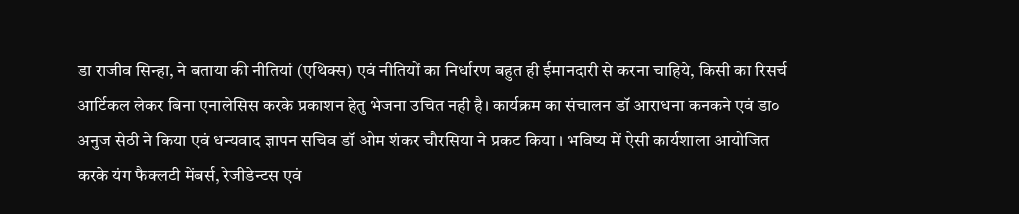डा राजीव सिन्हा, ने बताया की नीतियां (एथिक्स) एवं नीतियों का निर्धारण बहुत ही ईमानदारी से करना चाहिये, किसी का रिसर्च आर्टिकल लेकर बिना एनालेसिस करके प्रकाशन हेतु भेजना उचित नही है। कार्यक्रम का संचालन डॉ आराधना कनकने एवं डा० अनुज सेठी ने किया एवं धन्यवाद ज्ञापन सचिव डॉ ओम शंकर चौरसिया ने प्रकट किया । भविष्य में ऐसी कार्यशाला आयोजित करके यंग फैक्लटी मेंबर्स, रेजीडेन्टस एवं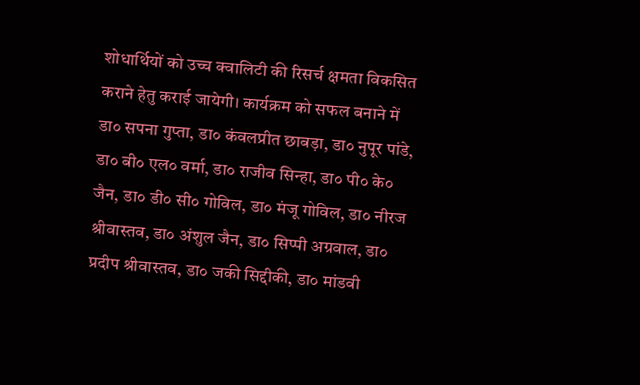शोधार्थियों को उच्च क्वालिटी की रिसर्च क्षमता विकसित कराने हेतु कराई जायेगी। कार्यक्रम को सफल बनाने में डा० सपना गुप्ता, डा० कंवलप्रीत छाबड़ा, डा० नुपूर पांडे, डा० बी० एल० वर्मा, डा० राजीव सिन्हा, डा० पी० के० जैन, डा० डी० सी० गोविल, डा० मंजू गोविल, डा० नीरज श्रीवास्तव, डा० अंशुल जैन, डा० सिप्पी अग्रवाल, डा० प्रदीप श्रीवास्तव, डा० जकी सिद्दीकी, डा० मांडवी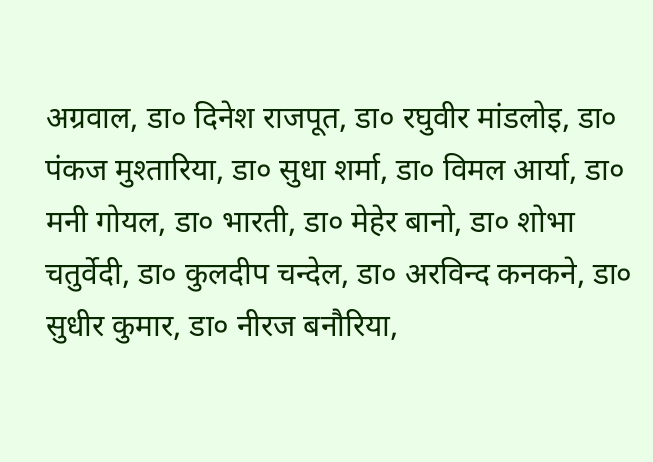अग्रवाल, डा० दिनेश राजपूत, डा० रघुवीर मांडलोइ, डा० पंकज मुश्तारिया, डा० सुधा शर्मा, डा० विमल आर्या, डा० मनी गोयल, डा० भारती, डा० मेहेर बानो, डा० शोभा चतुर्वेदी, डा० कुलदीप चन्देल, डा० अरविन्द कनकने, डा० सुधीर कुमार, डा० नीरज बनौरिया,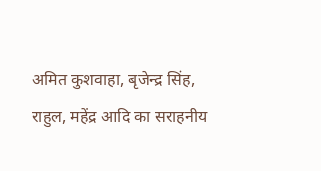अमित कुशवाहा, बृजेन्द्र सिंह, राहुल, महेंद्र आदि का सराहनीय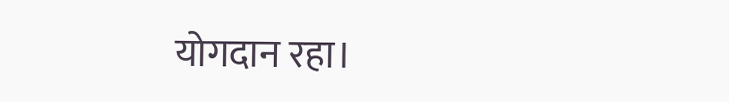योगदान रहा।